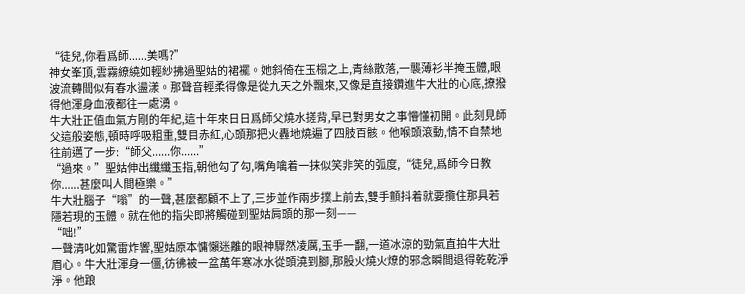“徒兒,你看爲師......美嗎?”
神女峯頂,雲霧繚繞如輕紗拂過聖姑的裙襬。她斜倚在玉榻之上,青絲散落,一襲薄衫半掩玉體,眼波流轉間似有春水盪漾。那聲音輕柔得像是從九天之外飄來,又像是直接鑽進牛大壯的心底,撩撥得他渾身血液都往一處湧。
牛大壯正值血氣方剛的年紀,這十年來日日爲師父燒水搓背,早已對男女之事懵懂初開。此刻見師父這般姿態,頓時呼吸粗重,雙目赤紅,心頭那把火轟地燒遍了四肢百骸。他喉頭滾動,情不自禁地往前邁了一步:“師父......你......”
“過來。”聖姑伸出纖纖玉指,朝他勾了勾,嘴角噙着一抹似笑非笑的弧度,“徒兒,爲師今日教你......甚麼叫人間極樂。”
牛大壯腦子“嗡”的一聲,甚麼都顧不上了,三步並作兩步撲上前去,雙手顫抖着就要攬住那具若隱若現的玉體。就在他的指尖即將觸碰到聖姑肩頭的那一刻——
“咄!”
一聲清叱如驚雷炸響,聖姑原本慵懶迷離的眼神驟然凌厲,玉手一翻,一道冰涼的勁氣直拍牛大壯眉心。牛大壯渾身一僵,彷彿被一盆萬年寒冰水從頭澆到腳,那股火燒火燎的邪念瞬間退得乾乾淨淨。他踉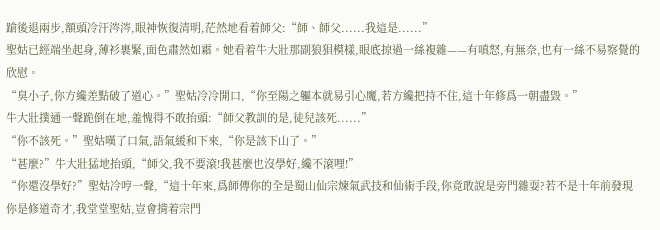蹌後退兩步,額頭冷汗涔涔,眼神恢復清明,茫然地看着師父:“師、師父......我這是......”
聖姑已經端坐起身,薄衫裹緊,面色肅然如霜。她看着牛大壯那副狼狽模樣,眼底掠過一絲複雜——有嗔怒,有無奈,也有一絲不易察覺的欣慰。
“臭小子,你方纔差點破了道心。”聖姑冷冷開口,“你至陽之軀本就易引心魔,若方纔把持不住,這十年修爲一朝盡毀。”
牛大壯撲通一聲跪倒在地,羞愧得不敢抬頭:“師父教訓的是,徒兒該死......”
“你不該死。”聖姑嘆了口氣,語氣緩和下來,“你是該下山了。”
“甚麼?”牛大壯猛地抬頭,“師父,我不要滾!我甚麼也沒學好,纔不滾哩!”
“你還沒學好?”聖姑冷哼一聲,“這十年來,爲師傳你的全是蜀山仙宗煉氣武技和仙術手段,你竟敢說是旁門雜耍?若不是十年前發現你是修道奇才,我堂堂聖姑,豈會揹着宗門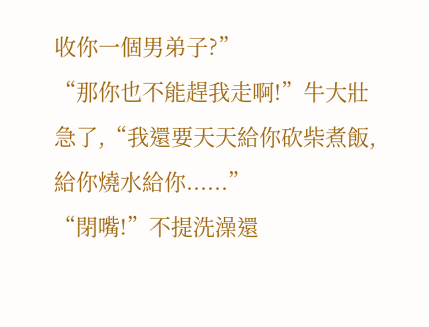收你一個男弟子?”
“那你也不能趕我走啊!”牛大壯急了,“我還要天天給你砍柴煮飯,給你燒水給你......”
“閉嘴!”不提洗澡還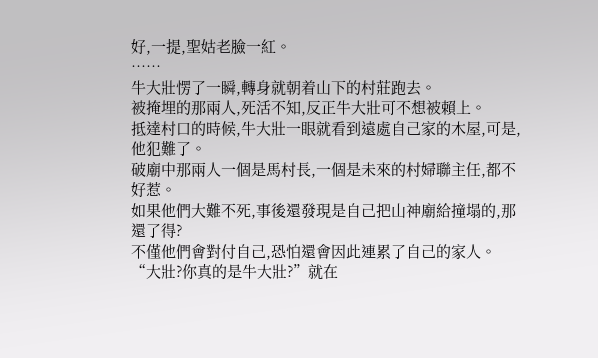好,一提,聖姑老臉一紅。
……
牛大壯愣了一瞬,轉身就朝着山下的村莊跑去。
被掩埋的那兩人,死活不知,反正牛大壯可不想被賴上。
抵達村口的時候,牛大壯一眼就看到遠處自己家的木屋,可是,他犯難了。
破廟中那兩人一個是馬村長,一個是未來的村婦聯主任,都不好惹。
如果他們大難不死,事後還發現是自己把山神廟給撞塌的,那還了得?
不僅他們會對付自己,恐怕還會因此連累了自己的家人。
“大壯?你真的是牛大壯?”就在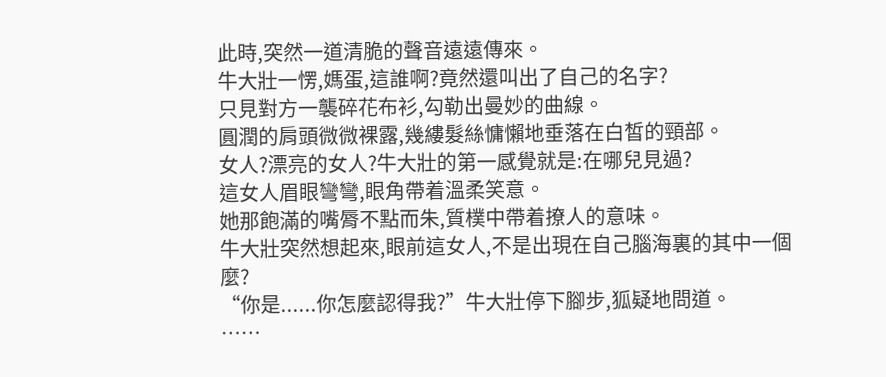此時,突然一道清脆的聲音遠遠傳來。
牛大壯一愣,媽蛋,這誰啊?竟然還叫出了自己的名字?
只見對方一襲碎花布衫,勾勒出曼妙的曲線。
圓潤的肩頭微微裸露,幾縷髮絲慵懶地垂落在白皙的頸部。
女人?漂亮的女人?牛大壯的第一感覺就是:在哪兒見過?
這女人眉眼彎彎,眼角帶着溫柔笑意。
她那飽滿的嘴脣不點而朱,質樸中帶着撩人的意味。
牛大壯突然想起來,眼前這女人,不是出現在自己腦海裏的其中一個麼?
“你是......你怎麼認得我?”牛大壯停下腳步,狐疑地問道。
……